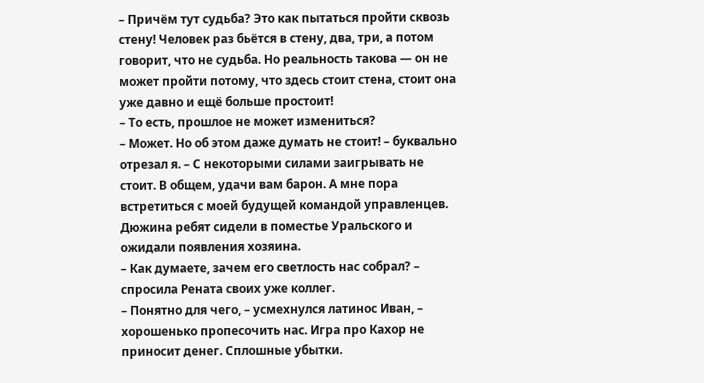– Причём тут судьба? Это как пытаться пройти сквозь стену! Человек раз бьётся в стену, два, три, а потом говорит, что не судьба. Но реальность такова — он не может пройти потому, что здесь стоит стена, стоит она уже давно и ещё больше простоит!
– То есть, прошлое не может измениться?
– Может. Но об этом даже думать не стоит! – буквально отрезал я. – С некоторыми силами заигрывать не стоит. В общем, удачи вам барон. А мне пора встретиться с моей будущей командой управленцев.
Дюжина ребят сидели в поместье Уральского и ожидали появления хозяина.
– Как думаете, зачем его светлость нас собрал? – спросила Рената своих уже коллег.
– Понятно для чего, – усмехнулся латинос Иван, – хорошенько пропесочить нас. Игра про Кахор не приносит денег. Сплошные убытки.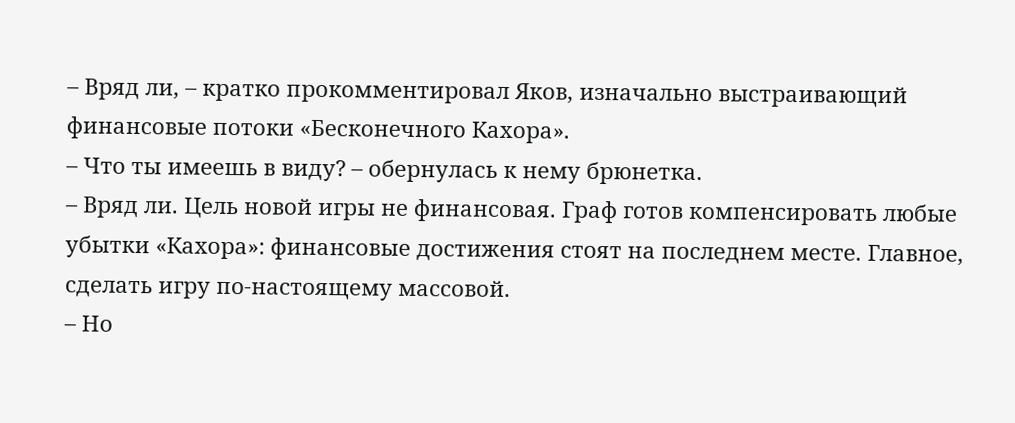– Вряд ли, – кратко прокомментировал Яков, изначально выстраивающий финансовые потоки «Бесконечного Кахора».
– Что ты имеешь в виду? – обернулась к нему брюнетка.
– Вряд ли. Цель новой игры не финансовая. Граф готов компенсировать любые убытки «Кахора»: финансовые достижения стоят на последнем месте. Главное, сделать игру по-настоящему массовой.
– Но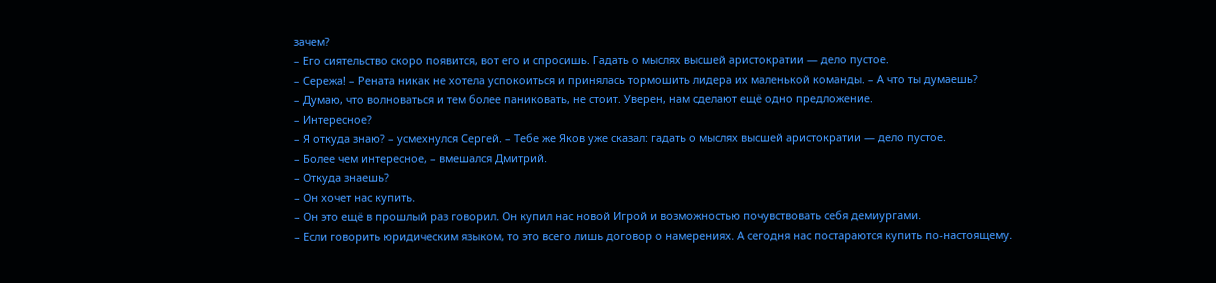зачем?
– Его сиятельство скоро появится, вот его и спросишь. Гадать о мыслях высшей аристократии — дело пустое.
– Сережа! – Рената никак не хотела успокоиться и принялась тормошить лидера их маленькой команды. – А что ты думаешь?
– Думаю, что волноваться и тем более паниковать, не стоит. Уверен, нам сделают ещё одно предложение.
– Интересное?
– Я откуда знаю? – усмехнулся Сергей. – Тебе же Яков уже сказал: гадать о мыслях высшей аристократии — дело пустое.
– Более чем интересное, – вмешался Дмитрий.
– Откуда знаешь?
– Он хочет нас купить.
– Он это ещё в прошлый раз говорил. Он купил нас новой Игрой и возможностью почувствовать себя демиургами.
– Если говорить юридическим языком, то это всего лишь договор о намерениях. А сегодня нас постараются купить по-настоящему.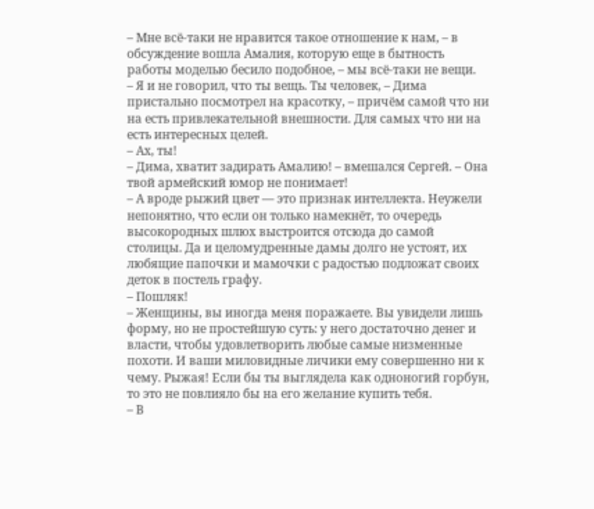– Мне всё-таки не нравится такое отношение к нам, – в обсуждение вошла Амалия, которую еще в бытность работы моделью бесило подобное, – мы всё-таки не вещи.
– Я и не говорил, что ты вещь. Ты человек, – Дима пристально посмотрел на красотку, – причём самой что ни на есть привлекательной внешности. Для самых что ни на есть интересных целей.
– Ах, ты!
– Дима, хватит задирать Амалию! – вмешался Сергей. – Она твой армейский юмор не понимает!
– А вроде рыжий цвет — это признак интеллекта. Неужели непонятно, что если он только намекнёт, то очередь высокородных шлюх выстроится отсюда до самой столицы. Да и целомудренные дамы долго не устоят, их любящие папочки и мамочки с радостью подложат своих деток в постель графу.
– Пошляк!
– Женщины, вы иногда меня поражаете. Вы увидели лишь форму, но не простейшую суть: у него достаточно денег и власти, чтобы удовлетворить любые самые низменные похоти. И ваши миловидные личики ему совершенно ни к чему. Рыжая! Если бы ты выглядела как одноногий горбун, то это не повлияло бы на его желание купить тебя.
– В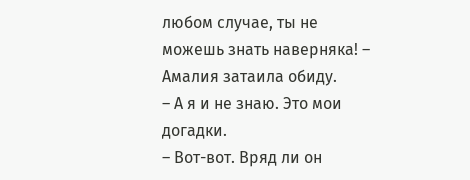любом случае, ты не можешь знать наверняка! – Амалия затаила обиду.
– А я и не знаю. Это мои догадки.
– Вот-вот. Вряд ли он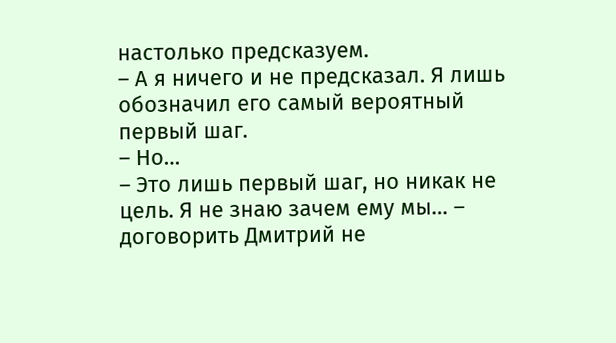настолько предсказуем.
– А я ничего и не предсказал. Я лишь обозначил его самый вероятный первый шаг.
– Но…
– Это лишь первый шаг, но никак не цель. Я не знаю зачем ему мы… – договорить Дмитрий не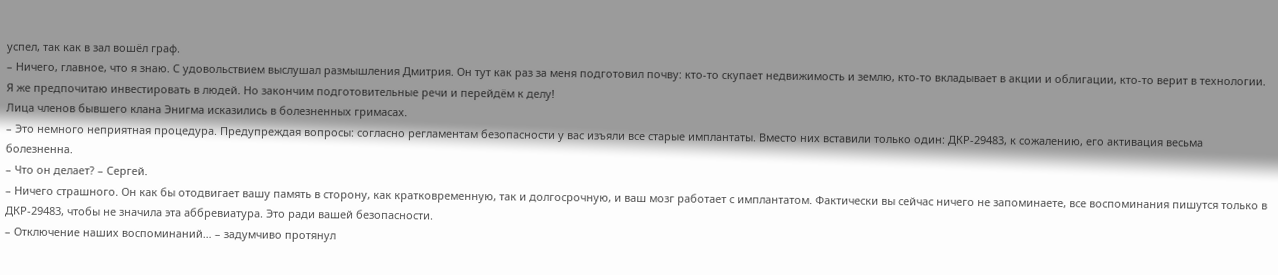успел, так как в зал вошёл граф.
– Ничего, главное, что я знаю. С удовольствием выслушал размышления Дмитрия. Он тут как раз за меня подготовил почву: кто-то скупает недвижимость и землю, кто-то вкладывает в акции и облигации, кто-то верит в технологии. Я же предпочитаю инвестировать в людей. Но закончим подготовительные речи и перейдём к делу!
Лица членов бывшего клана Энигма исказились в болезненных гримасах.
– Это немного неприятная процедура. Предупреждая вопросы: согласно регламентам безопасности у вас изъяли все старые имплантаты. Вместо них вставили только один: ДКР-29483, к сожалению, его активация весьма болезненна.
– Что он делает? – Сергей.
– Ничего страшного. Он как бы отодвигает вашу память в сторону, как кратковременную, так и долгосрочную, и ваш мозг работает с имплантатом. Фактически вы сейчас ничего не запоминаете, все воспоминания пишутся только в ДКР-29483, чтобы не значила эта аббревиатура. Это ради вашей безопасности.
– Отключение наших воспоминаний… – задумчиво протянул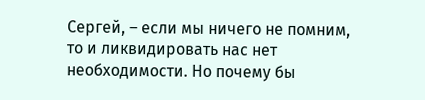Сергей, – если мы ничего не помним, то и ликвидировать нас нет необходимости. Но почему бы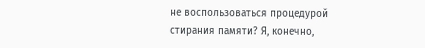не воспользоваться процедурой стирания памяти? Я, конечно,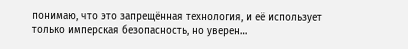понимаю, что это запрещённая технология, и её использует только имперская безопасность, но уверен…